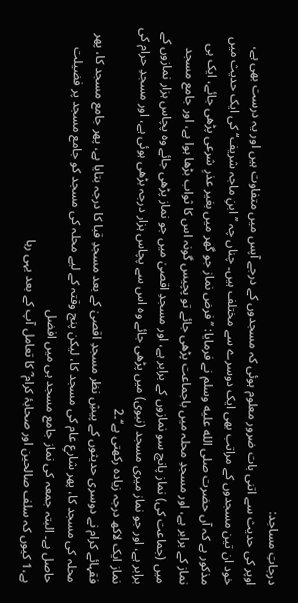درجاتِ مساجد:
اوپر کی حدیث سے اتنی بات ضرور معلوم ہوئی کہ مسجدوں کے درجے آپس میں متفاوت ہیں اور یہ درست بھی ہے، خود ان تین مسجدوں کے مراتب بھی ایک دوسرے سے مختلف ہیں۔ چناں چہ ’’ابنِ ماجہ شریف‘‘ کی ایک حدیث میں مذکور ہے کہ آں حضرت صلى الله عليه وسلم نے فرمایا: ’’فرض نماز جو گھر میں بغیر عذرِ شرعی پڑھی جائے، ایک ہی نماز کے برابر ہے، اور مسجدِ محلہ میں باجماعت پڑھی جائے تو پچیس گونہ اس کا ثواب بڑھا ہوا ہے، اور جامع مسجد میں (جماعت کی) نماز پانچ سو نمازوں کے برابر ہے، اور مسجدِ اقصیٰ میں جو نماز پڑھی جائے وہ پچاس ہزار نمازوں کے برابر ہے، اور جو نماز میری مسجد (نبوی) میں پڑھی جائے وہ اس سے پچاس ہزار درجہ بڑھی ہوئی ہے، اور مسجدِ حرام کی نماز ایک لاکھ درجہ زیادہ رکھتی ہے‘‘۔2
فقہائے کرام نے دوسری حدیثوں کے پیشِ نظر مسجدِ اقصیٰ کے بعد مسجدِ قبا کا درجہ بتایا ہے، پھر جامع مسجد کا، پھر محلہ کی مسجد کا، پھر شارعِ عام کی مسجد کا، لیکن پنج وقتہ کے لیے محلہ کی مسجد کو جامع مسجد پر فضیلت حاصل ہے۔ البتہ جمعہ کی نماز جامع مسجد ہی میں افضل
ہے،1 کیوں کہ سلف صالحین اور صحابۂ کرام ؓ کا تعامل آپ کے بعد یہی رہا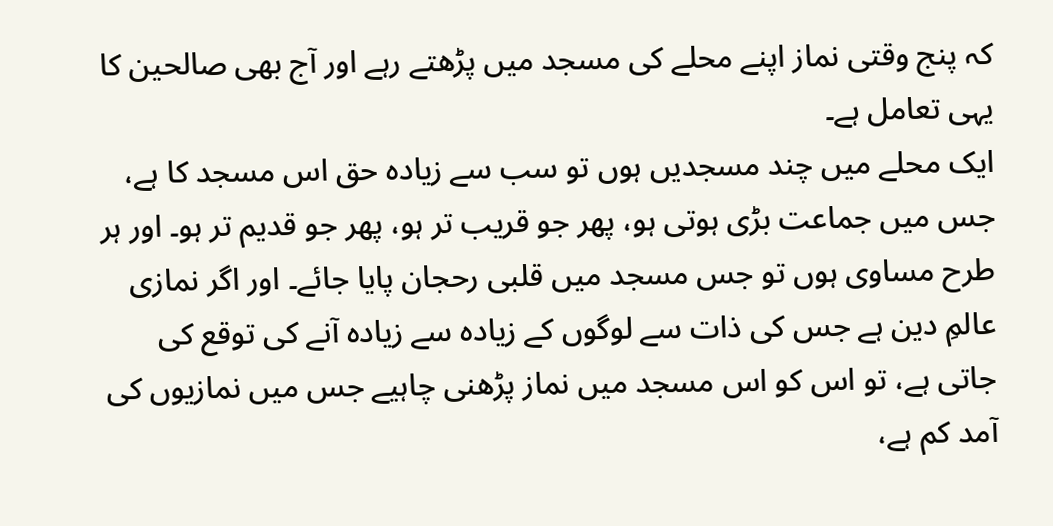کہ پنج وقتی نماز اپنے محلے کی مسجد میں پڑھتے رہے اور آج بھی صالحین کا یہی تعامل ہے۔
ایک محلے میں چند مسجدیں ہوں تو سب سے زیادہ حق اس مسجد کا ہے، جس میں جماعت بڑی ہوتی ہو، پھر جو قریب تر ہو، پھر جو قدیم تر ہو۔ اور ہر طرح مساوی ہوں تو جس مسجد میں قلبی رحجان پایا جائے۔ اور اگر نمازی عالمِ دین ہے جس کی ذات سے لوگوں کے زیادہ سے زیادہ آنے کی توقع کی جاتی ہے، تو اس کو اس مسجد میں نماز پڑھنی چاہیے جس میں نمازیوں کی آمد کم ہے،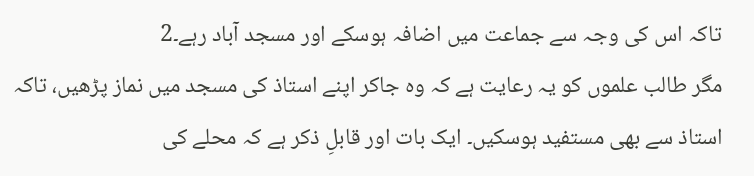تاکہ اس کی وجہ سے جماعت میں اضافہ ہوسکے اور مسجد آباد رہے۔2
مگر طالب علموں کو یہ رعایت ہے کہ وہ جاکر اپنے استاذ کی مسجد میں نماز پڑھیں، تاکہ استاذ سے بھی مستفید ہوسکیں۔ ایک بات اور قابلِ ذکر ہے کہ محلے کی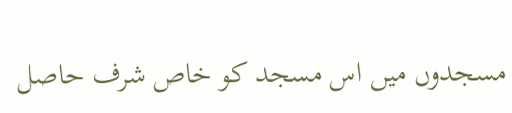مسجدوں میں اس مسجد کو خاص شرف حاصل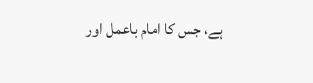ہے، جس کا امام باعمل اور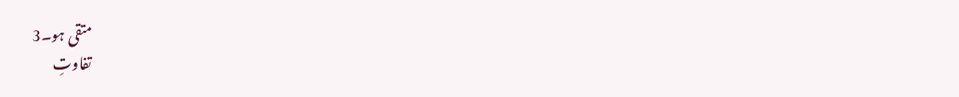متقی ہو۔3
تفاوتِ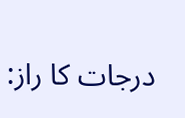درجات کا راز: